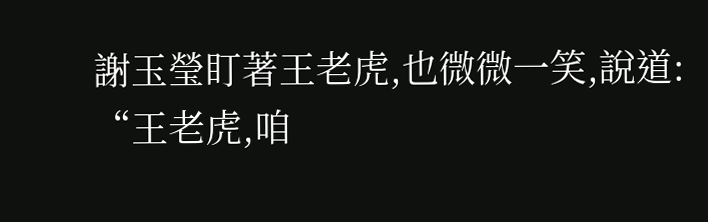謝玉瑩盯著王老虎,也微微一笑,說道:
“王老虎,咱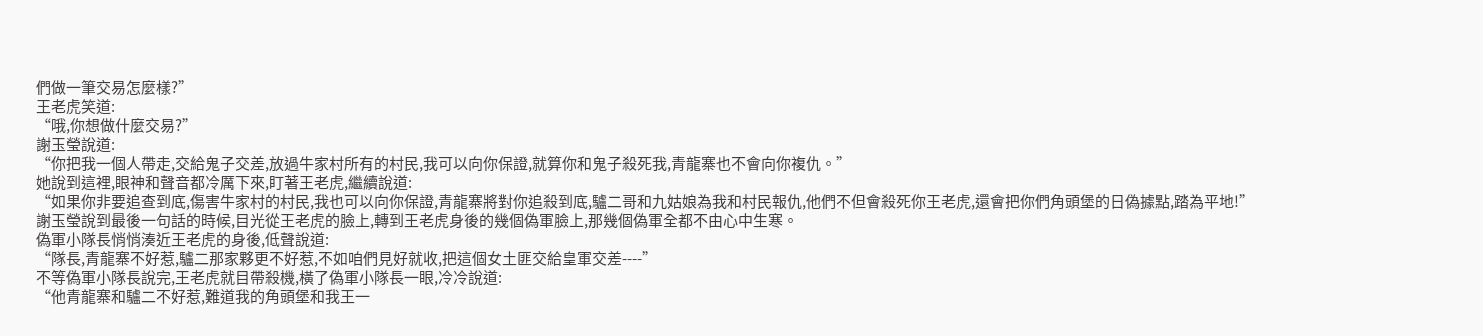們做一筆交易怎麼樣?”
王老虎笑道:
“哦,你想做什麼交易?”
謝玉瑩說道:
“你把我一個人帶走,交給鬼子交差,放過牛家村所有的村民,我可以向你保證,就算你和鬼子殺死我,青龍寨也不會向你複仇。”
她說到這裡,眼神和聲音都冷厲下來,盯著王老虎,繼續說道:
“如果你非要追查到底,傷害牛家村的村民,我也可以向你保證,青龍寨將對你追殺到底,驢二哥和九姑娘為我和村民報仇,他們不但會殺死你王老虎,還會把你們角頭堡的日偽據點,踏為平地!”
謝玉瑩說到最後一句話的時候,目光從王老虎的臉上,轉到王老虎身後的幾個偽軍臉上,那幾個偽軍全都不由心中生寒。
偽軍小隊長悄悄湊近王老虎的身後,低聲說道:
“隊長,青龍寨不好惹,驢二那家夥更不好惹,不如咱們見好就收,把這個女土匪交給皇軍交差----”
不等偽軍小隊長說完,王老虎就目帶殺機,橫了偽軍小隊長一眼,冷冷說道:
“他青龍寨和驢二不好惹,難道我的角頭堡和我王一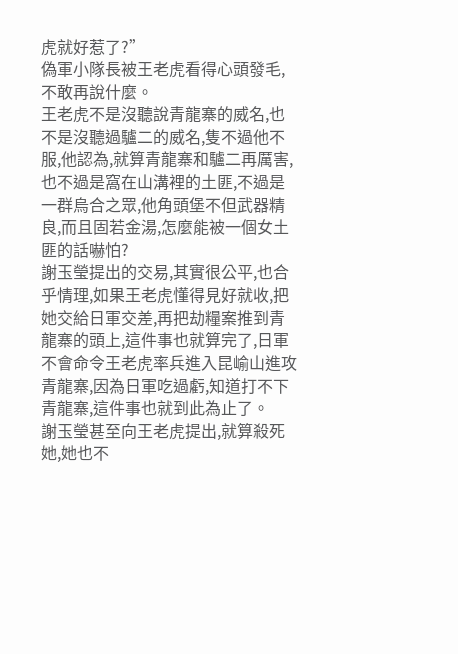虎就好惹了?”
偽軍小隊長被王老虎看得心頭發毛,不敢再說什麼。
王老虎不是沒聽說青龍寨的威名,也不是沒聽過驢二的威名,隻不過他不服,他認為,就算青龍寨和驢二再厲害,也不過是窩在山溝裡的土匪,不過是一群烏合之眾,他角頭堡不但武器精良,而且固若金湯,怎麼能被一個女土匪的話嚇怕?
謝玉瑩提出的交易,其實很公平,也合乎情理,如果王老虎懂得見好就收,把她交給日軍交差,再把劫糧案推到青龍寨的頭上,這件事也就算完了,日軍不會命令王老虎率兵進入昆崳山進攻青龍寨,因為日軍吃過虧,知道打不下青龍寨,這件事也就到此為止了。
謝玉瑩甚至向王老虎提出,就算殺死她,她也不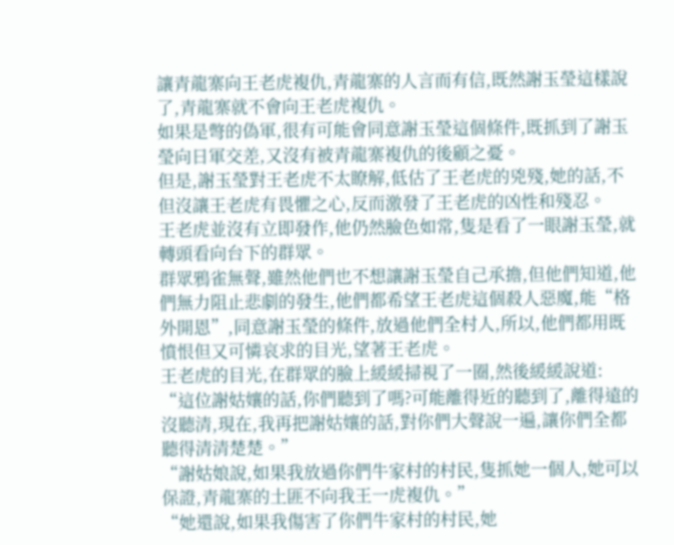讓青龍寨向王老虎複仇,青龍寨的人言而有信,既然謝玉瑩這樣說了,青龍寨就不會向王老虎複仇。
如果是彆的偽軍,很有可能會同意謝玉瑩這個條件,既抓到了謝玉瑩向日軍交差,又沒有被青龍寨複仇的後顧之憂。
但是,謝玉瑩對王老虎不太瞭解,低估了王老虎的兇殘,她的話,不但沒讓王老虎有畏懼之心,反而激發了王老虎的凶性和殘忍。
王老虎並沒有立即發作,他仍然臉色如常,隻是看了一眼謝玉瑩,就轉頭看向台下的群眾。
群眾鴉雀無聲,雖然他們也不想讓謝玉瑩自己承擔,但他們知道,他們無力阻止悲劇的發生,他們都希望王老虎這個殺人惡魔,能“格外開恩”,同意謝玉瑩的條件,放過他們全村人,所以,他們都用既憤恨但又可憐哀求的目光,望著王老虎。
王老虎的目光,在群眾的臉上緩緩掃視了一圈,然後緩緩說道:
“這位謝姑孃的話,你們聽到了嗎?可能離得近的聽到了,離得遠的沒聽清,現在,我再把謝姑孃的話,對你們大聲說一遍,讓你們全都聽得清清楚楚。”
“謝姑娘說,如果我放過你們牛家村的村民,隻抓她一個人,她可以保證,青龍寨的土匪不向我王一虎複仇。”
“她還說,如果我傷害了你們牛家村的村民,她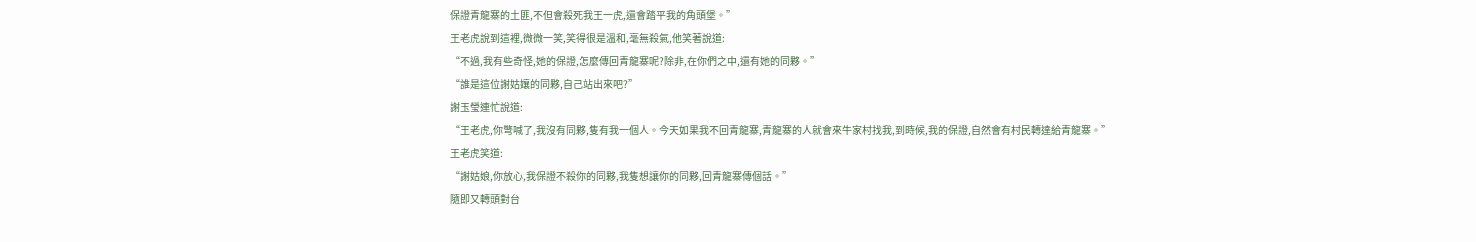保證青龍寨的土匪,不但會殺死我王一虎,還會踏平我的角頭堡。”
王老虎說到這裡,微微一笑,笑得很是溫和,毫無殺氣,他笑著說道:
“不過,我有些奇怪,她的保證,怎麼傳回青龍寨呢?除非,在你們之中,還有她的同夥。”
“誰是這位謝姑孃的同夥,自己站出來吧?”
謝玉瑩連忙說道:
“王老虎,你彆喊了,我沒有同夥,隻有我一個人。今天如果我不回青龍寨,青龍寨的人就會來牛家村找我,到時候,我的保證,自然會有村民轉達給青龍寨。”
王老虎笑道:
“謝姑娘,你放心,我保證不殺你的同夥,我隻想讓你的同夥,回青龍寨傳個話。”
隨即又轉頭對台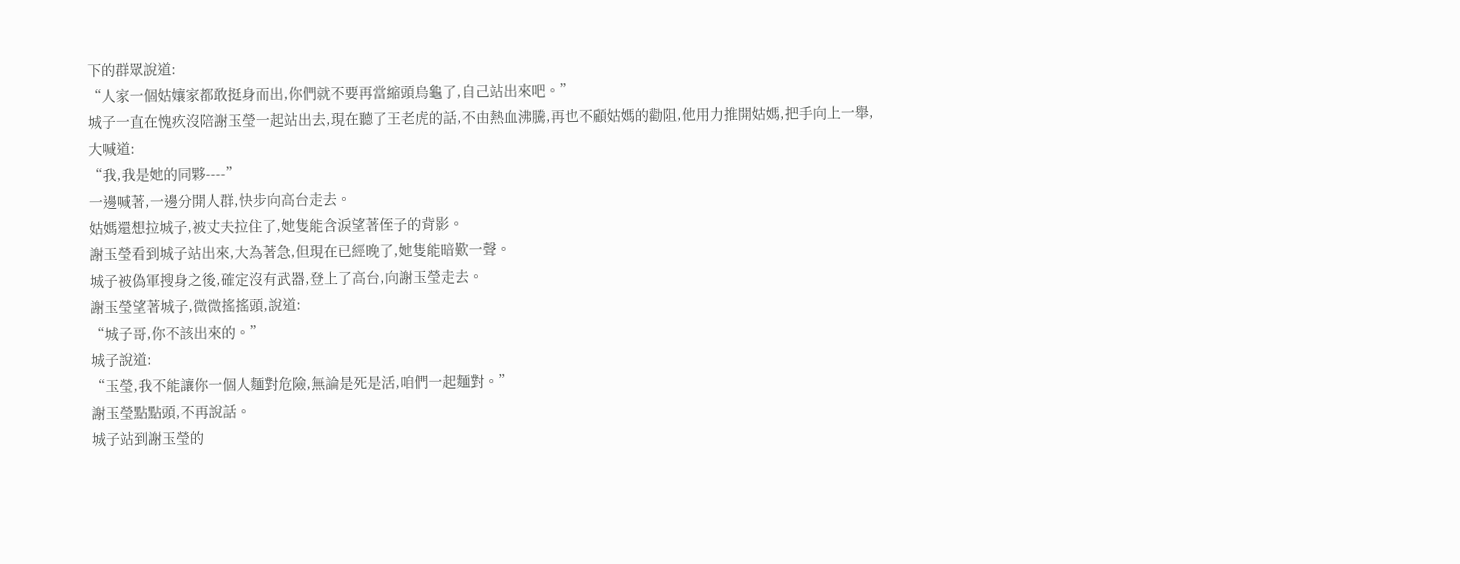下的群眾說道:
“人家一個姑孃家都敢挺身而出,你們就不要再當縮頭烏龜了,自己站出來吧。”
城子一直在愧疚沒陪謝玉瑩一起站出去,現在聽了王老虎的話,不由熱血沸騰,再也不顧姑媽的勸阻,他用力推開姑媽,把手向上一舉,大喊道:
“我,我是她的同夥----”
一邊喊著,一邊分開人群,快步向高台走去。
姑媽還想拉城子,被丈夫拉住了,她隻能含淚望著侄子的背影。
謝玉瑩看到城子站出來,大為著急,但現在已經晚了,她隻能暗歎一聲。
城子被偽軍搜身之後,確定沒有武器,登上了高台,向謝玉瑩走去。
謝玉瑩望著城子,微微搖搖頭,說道:
“城子哥,你不該出來的。”
城子說道:
“玉瑩,我不能讓你一個人麵對危險,無論是死是活,咱們一起麵對。”
謝玉瑩點點頭,不再說話。
城子站到謝玉瑩的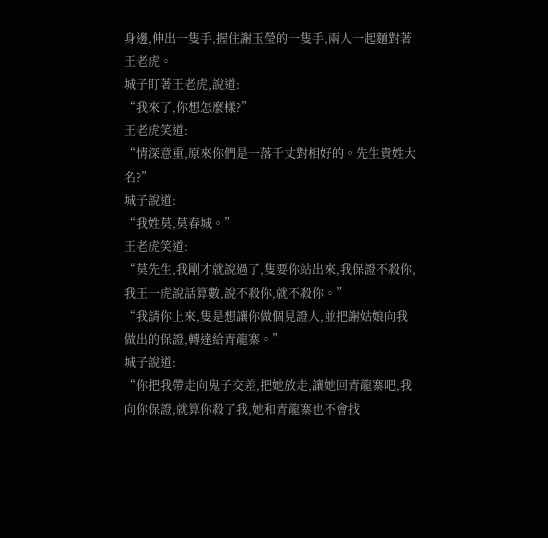身邊,伸出一隻手,握住謝玉瑩的一隻手,兩人一起麵對著王老虎。
城子盯著王老虎,說道:
“我來了,你想怎麼樣?”
王老虎笑道:
“情深意重,原來你們是一落千丈對相好的。先生貴姓大名?”
城子說道:
“我姓莫,莫春城。”
王老虎笑道:
“莫先生,我剛才就說過了,隻要你站出來,我保證不殺你,我王一虎說話算數,說不殺你,就不殺你。”
“我請你上來,隻是想讓你做個見證人,並把謝姑娘向我做出的保證,轉達給青龍寨。”
城子說道:
“你把我帶走向鬼子交差,把她放走,讓她回青龍寨吧,我向你保證,就算你殺了我,她和青龍寨也不會找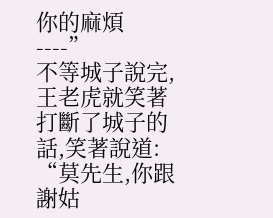你的麻煩----”
不等城子說完,王老虎就笑著打斷了城子的話,笑著說道:
“莫先生,你跟謝姑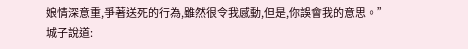娘情深意重,爭著送死的行為,雖然很令我感動,但是,你誤會我的意思。”
城子說道: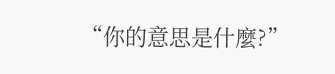“你的意思是什麼?”